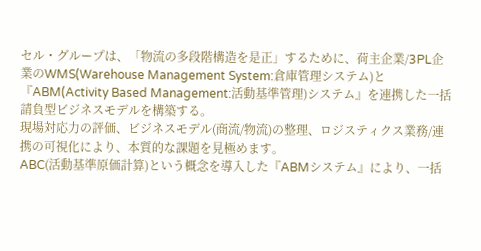セル・グループは、「物流の多段階構造を是正」するために、荷主企業/3PL企業のWMS(Warehouse Management System:倉庫管理システム)と『ABM(Activity Based Management:活動基準管理)システム』を連携した一括請負型ビジネスモデルを構築する。
現場対応力の評価、ビジネスモデル(商流/物流)の整理、ロジスティクス業務/連携の可視化により、本質的な課題を見極めます。
ABC(活動基準原価計算)という概念を導入した『ABMシステム』により、一括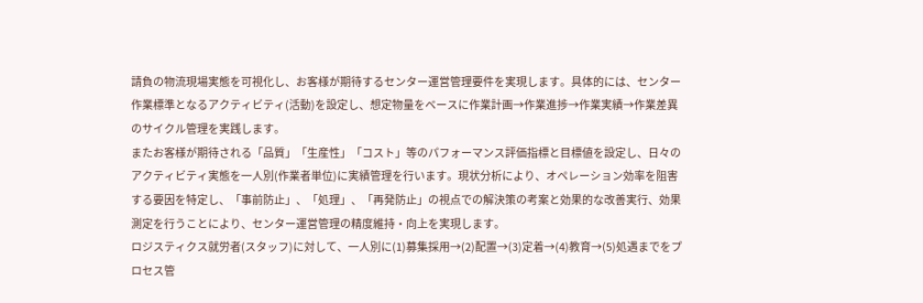請負の物流現場実態を可視化し、お客様が期待するセンター運営管理要件を実現します。具体的には、センター作業標準となるアクティビティ(活動)を設定し、想定物量をベースに作業計画→作業進捗→作業実績→作業差異のサイクル管理を実践します。
またお客様が期待される「品質」「生産性」「コスト」等のパフォーマンス評価指標と目標値を設定し、日々のアクティビティ実態を一人別(作業者単位)に実績管理を行います。現状分析により、オペレーション効率を阻害する要因を特定し、「事前防止」、「処理」、「再発防止」の視点での解決策の考案と効果的な改善実行、効果測定を行うことにより、センター運営管理の精度維持・向上を実現します。
ロジスティクス就労者(スタッフ)に対して、一人別に(1)募集採用→(2)配置→(3)定着→(4)教育→(5)処遇までをプロセス管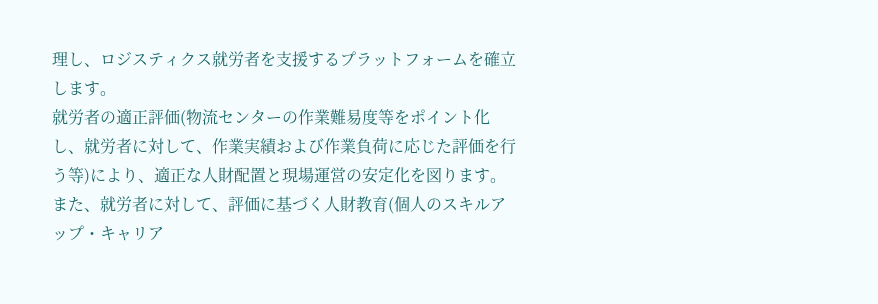理し、ロジスティクス就労者を支援するプラットフォームを確立します。
就労者の適正評価(物流センターの作業難易度等をポイント化し、就労者に対して、作業実績および作業負荷に応じた評価を行う等)により、適正な人財配置と現場運営の安定化を図ります。
また、就労者に対して、評価に基づく人財教育(個人のスキルアップ・キャリア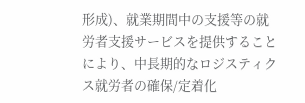形成)、就業期間中の支援等の就労者支援サービスを提供することにより、中長期的なロジスティクス就労者の確保/定着化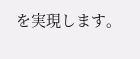を実現します。